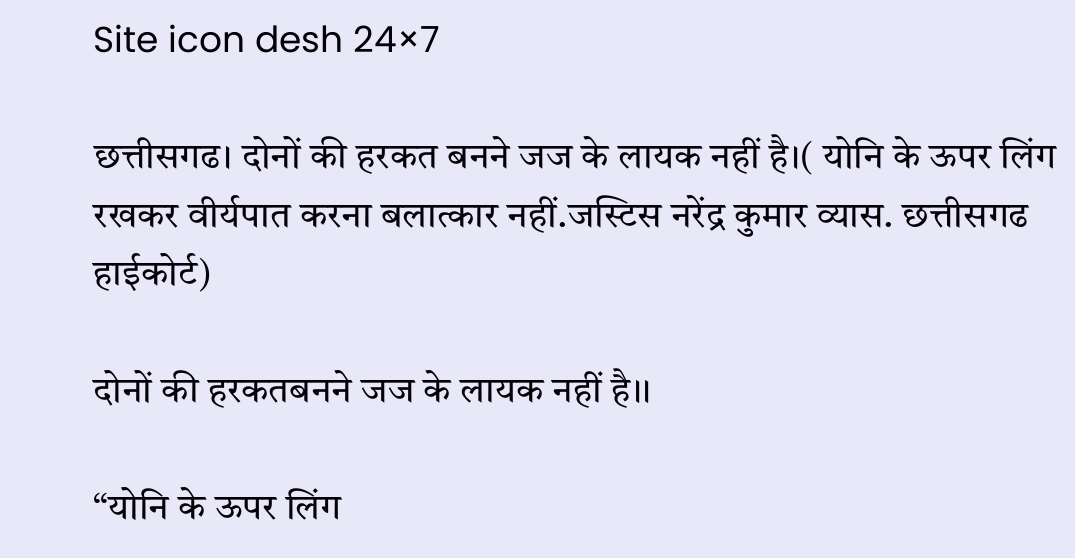Site icon desh 24×7

छत्तीसगढ। दोनों की हरकत बनने जज के लायक नहीं है।( योनि के ऊपर लिंग रखकर वीर्यपात करना बलात्कार नहीं.जस्टिस नरेंद्र कुमार व्यास. छत्तीसगढ हाईकोर्ट)

दोनों की हरकतबनने जज के लायक नहीं है।।

“योनि के ऊपर लिंग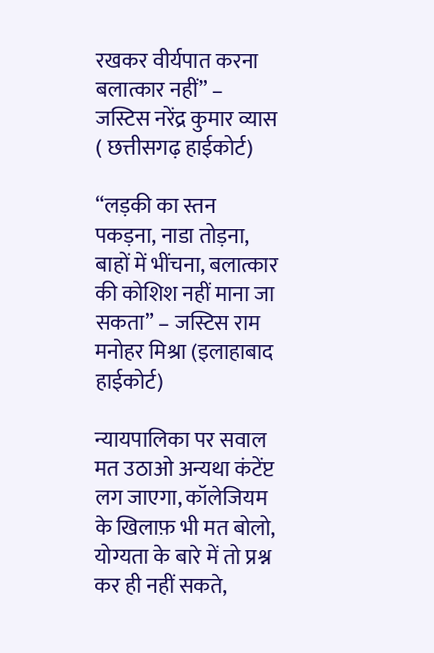रखकर वीर्यपात करना बलात्कार नहीं” – जस्टिस नरेंद्र कुमार व्यास ( छत्तीसगढ़ हाईकोर्ट)

“लड़की का स्तन पकड़ना, नाडा तोड़ना, बाहों में भींचना, बलात्कार की कोशिश नहीं माना जा सकता” – जस्टिस राम मनोहर मिश्रा (इलाहाबाद हाईकोर्ट)

न्यायपालिका पर सवाल मत उठाओ अन्यथा कंटेंप्ट लग जाएगा, कॉलेजियम के खिलाफ़ भी मत बोलो, योग्यता के बारे में तो प्रश्न कर ही नहीं सकते,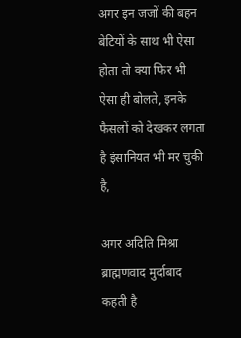अगर इन जजों की बहन बेटियों के साथ भी ऐसा होता तो क्या फिर भी ऐसा ही बोलते, इनके फैसलों को देखकर लगता है इंसानियत भी मर चुकी है,

अगर अदिति मिश्रा ब्राह्मणवाद मुर्दाबाद कहती है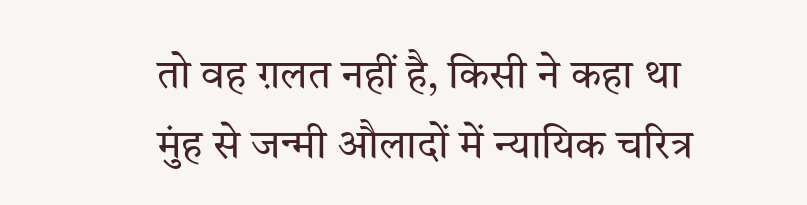तो वह ग़लत नहीं है, किसी ने कहा था मुंह से जन्मी औलादों में न्यायिक चरित्र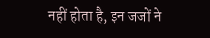नहीं होता है, इन जजों ने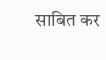साबित कर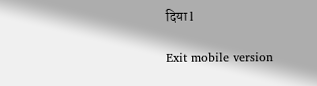दिया l

Exit mobile version